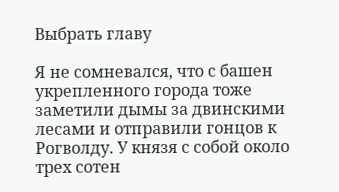Выбрать главу

Я не сомневался, что с башен укрепленного города тоже заметили дымы за двинскими лесами и отправили гонцов к Рогволду. У князя с собой около трех сотен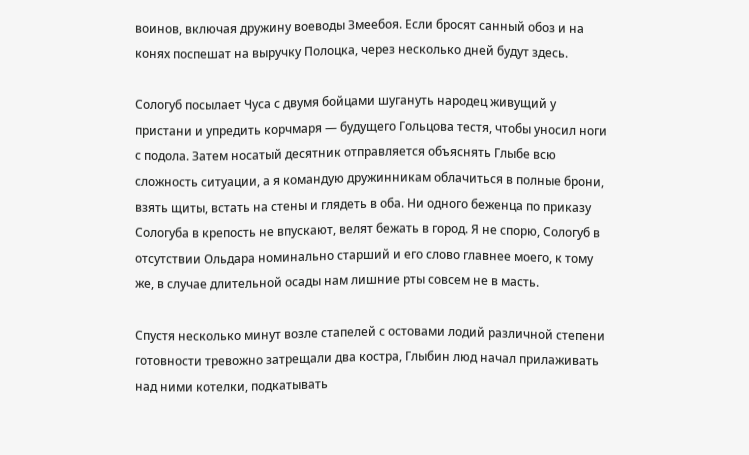воинов, включая дружину воеводы Змеебоя. Если бросят санный обоз и на конях поспешат на выручку Полоцка, через несколько дней будут здесь.

Сологуб посылает Чуса с двумя бойцами шугануть народец живущий у пристани и упредить корчмаря — будущего Гольцова тестя, чтобы уносил ноги с подола. Затем носатый десятник отправляется объяснять Глыбе всю сложность ситуации, а я командую дружинникам облачиться в полные брони, взять щиты, встать на стены и глядеть в оба. Ни одного беженца по приказу Сологуба в крепость не впускают, велят бежать в город. Я не спорю, Сологуб в отсутствии Ольдара номинально старший и его слово главнее моего, к тому же, в случае длительной осады нам лишние рты совсем не в масть.

Спустя несколько минут возле стапелей с остовами лодий различной степени готовности тревожно затрещали два костра, Глыбин люд начал прилаживать над ними котелки, подкатывать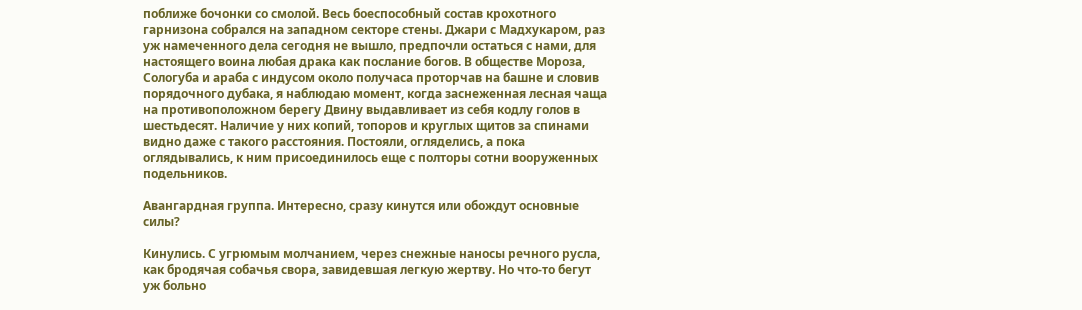поближе бочонки со смолой. Весь боеспособный состав крохотного гарнизона собрался на западном секторе стены. Джари с Мадхукаром, раз уж намеченного дела сегодня не вышло, предпочли остаться с нами, для настоящего воина любая драка как послание богов. В обществе Мороза, Сологуба и араба с индусом около получаса проторчав на башне и словив порядочного дубака, я наблюдаю момент, когда заснеженная лесная чаща на противоположном берегу Двину выдавливает из себя кодлу голов в шестьдесят. Наличие у них копий, топоров и круглых щитов за спинами видно даже с такого расстояния. Постояли, огляделись, а пока оглядывались, к ним присоединилось еще с полторы сотни вооруженных подельников.

Авангардная группа. Интересно, сразу кинутся или обождут основные силы?

Кинулись. С угрюмым молчанием, через снежные наносы речного русла, как бродячая собачья свора, завидевшая легкую жертву. Но что-то бегут уж больно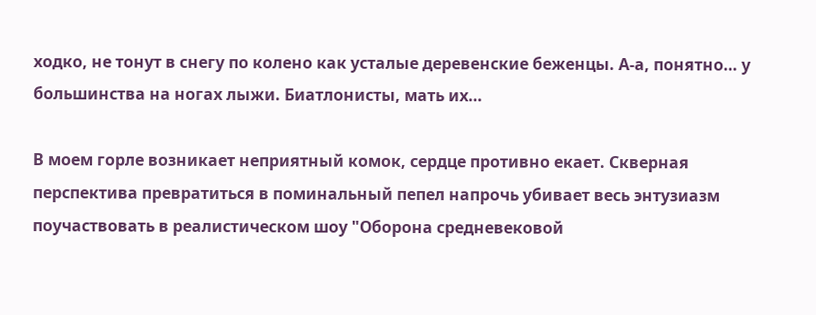ходко, не тонут в снегу по колено как усталые деревенские беженцы. А-а, понятно… у большинства на ногах лыжи. Биатлонисты, мать их…

В моем горле возникает неприятный комок, сердце противно екает. Скверная перспектива превратиться в поминальный пепел напрочь убивает весь энтузиазм поучаствовать в реалистическом шоу "Оборона средневековой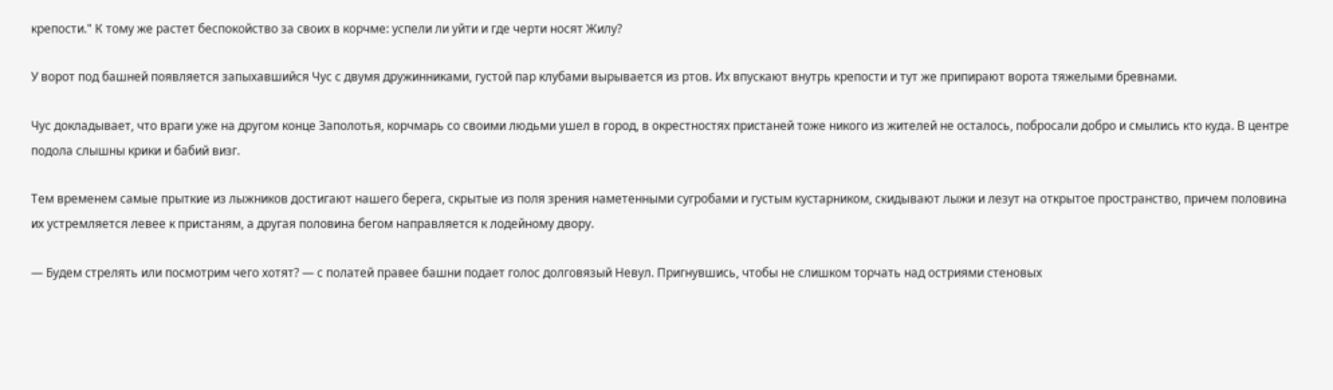крепости." К тому же растет беспокойство за своих в корчме: успели ли уйти и где черти носят Жилу?

У ворот под башней появляется запыхавшийся Чус с двумя дружинниками, густой пар клубами вырывается из ртов. Их впускают внутрь крепости и тут же припирают ворота тяжелыми бревнами.

Чус докладывает, что враги уже на другом конце Заполотья, корчмарь со своими людьми ушел в город, в окрестностях пристаней тоже никого из жителей не осталось, побросали добро и смылись кто куда. В центре подола слышны крики и бабий визг.

Тем временем самые прыткие из лыжников достигают нашего берега, скрытые из поля зрения наметенными сугробами и густым кустарником, скидывают лыжи и лезут на открытое пространство, причем половина их устремляется левее к пристаням, а другая половина бегом направляется к лодейному двору.

— Будем стрелять или посмотрим чего хотят? — с полатей правее башни подает голос долговязый Невул. Пригнувшись, чтобы не слишком торчать над остриями стеновых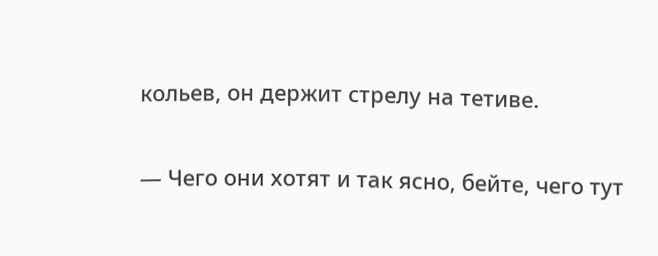кольев, он держит стрелу на тетиве.

— Чего они хотят и так ясно, бейте, чего тут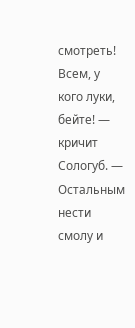смотреть! Всем, у кого луки, бейте! — кричит Сологуб. — Остальным нести смолу и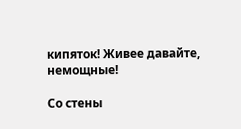кипяток! Живее давайте, немощные!

Со стены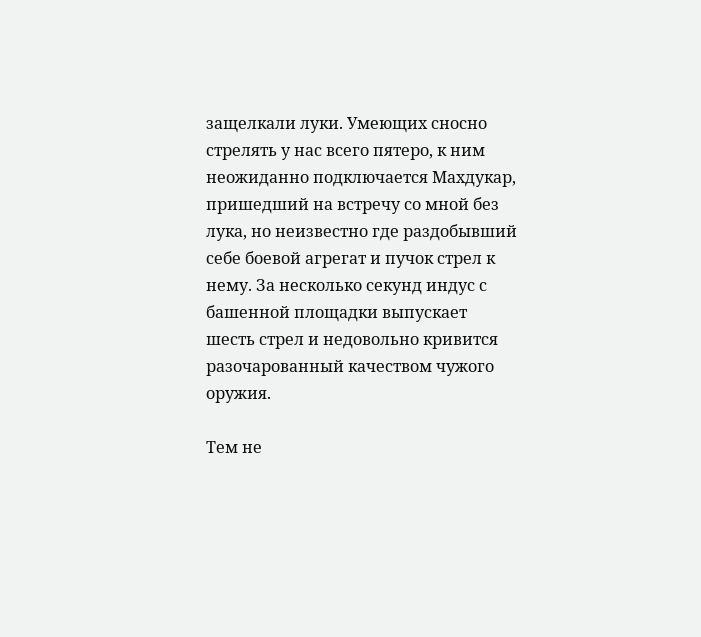защелкали луки. Умеющих сносно стрелять у нас всего пятеро, к ним неожиданно подключается Махдукар, пришедший на встречу со мной без лука, но неизвестно где раздобывший себе боевой агрегат и пучок стрел к нему. За несколько секунд индус с башенной площадки выпускает шесть стрел и недовольно кривится разочарованный качеством чужого оружия.

Тем не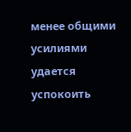менее общими усилиями удается успокоить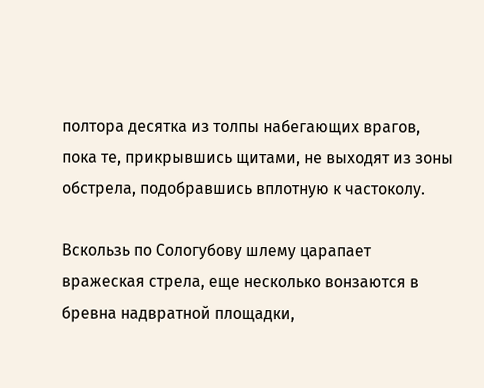полтора десятка из толпы набегающих врагов, пока те, прикрывшись щитами, не выходят из зоны обстрела, подобравшись вплотную к частоколу.

Вскользь по Сологубову шлему царапает вражеская стрела, еще несколько вонзаются в бревна надвратной площадки,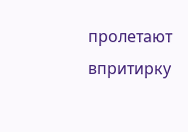пролетают впритирку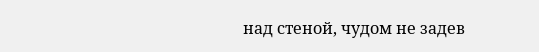над стеной, чудом не задев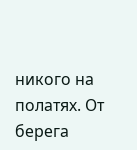никого на полатях. От берега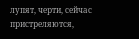лупят, черти, сейчас пристреляются,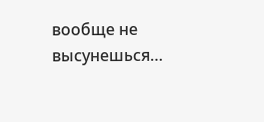вообще не высунешься…